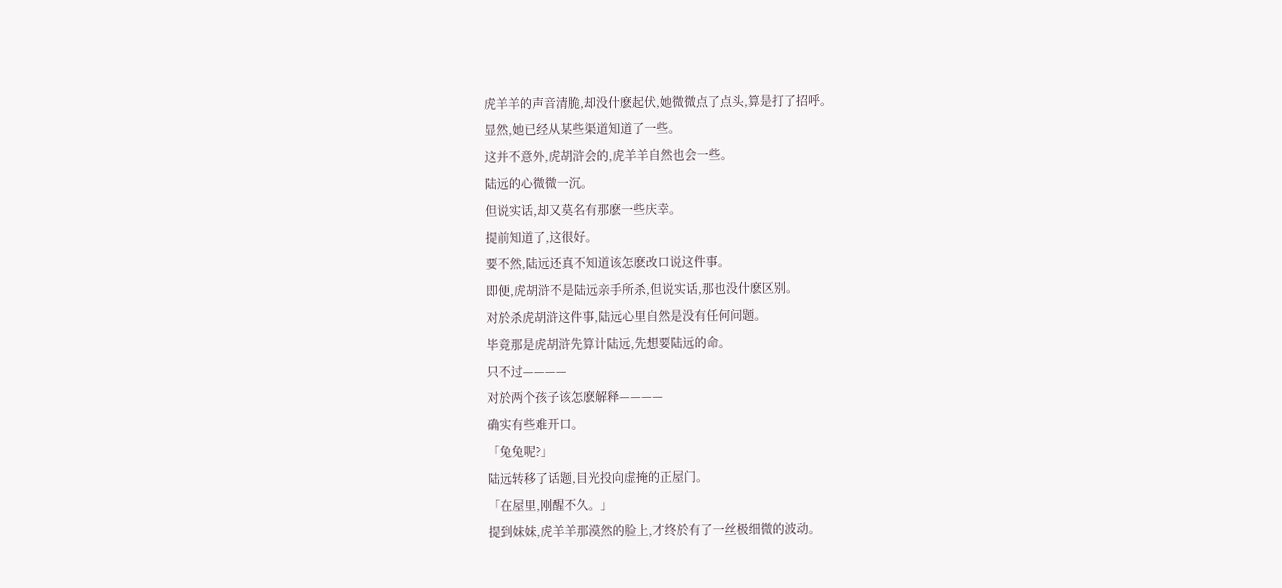虎羊羊的声音清脆,却没什麽起伏,她微微点了点头,算是打了招呼。
显然,她已经从某些渠道知道了一些。
这并不意外,虎胡浒会的,虎羊羊自然也会一些。
陆远的心微微一沉。
但说实话,却又莫名有那麽一些庆幸。
提前知道了,这很好。
要不然,陆远还真不知道该怎麽改口说这件事。
即便,虎胡浒不是陆远亲手所杀,但说实话,那也没什麽区别。
对於杀虎胡浒这件事,陆远心里自然是没有任何问题。
毕竟那是虎胡浒先算计陆远,先想要陆远的命。
只不过————
对於两个孩子该怎麽解释————
确实有些难开口。
「兔兔呢?」
陆远转移了话题,目光投向虚掩的正屋门。
「在屋里,刚醒不久。」
提到妹妹,虎羊羊那漠然的脸上,才终於有了一丝极细微的波动。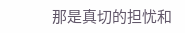那是真切的担忧和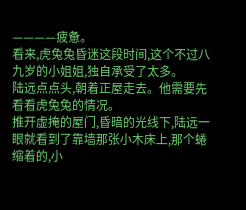————疲惫。
看来,虎兔兔昏迷这段时间,这个不过八九岁的小姐姐,独自承受了太多。
陆远点点头,朝着正屋走去。他需要先看看虎兔兔的情况。
推开虚掩的屋门,昏暗的光线下,陆远一眼就看到了靠墙那张小木床上,那个蜷缩着的,小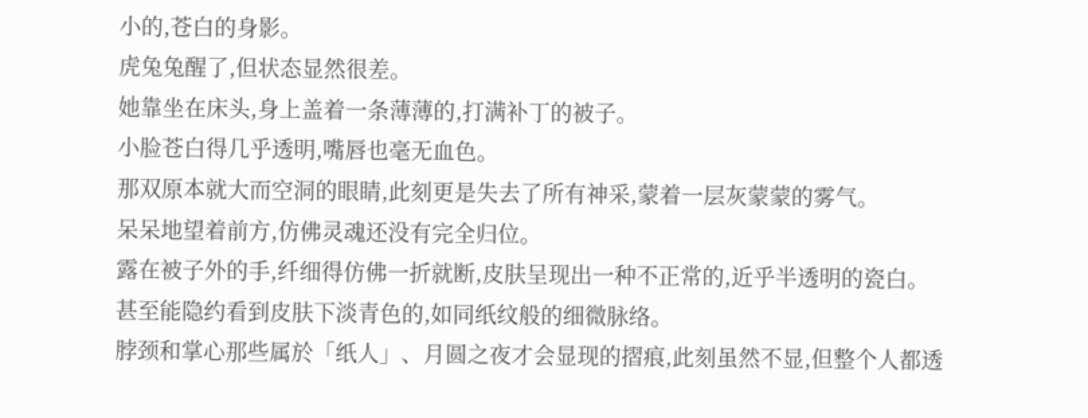小的,苍白的身影。
虎兔兔醒了,但状态显然很差。
她靠坐在床头,身上盖着一条薄薄的,打满补丁的被子。
小脸苍白得几乎透明,嘴唇也毫无血色。
那双原本就大而空洞的眼睛,此刻更是失去了所有神采,蒙着一层灰蒙蒙的雾气。
呆呆地望着前方,仿佛灵魂还没有完全归位。
露在被子外的手,纤细得仿佛一折就断,皮肤呈现出一种不正常的,近乎半透明的瓷白。
甚至能隐约看到皮肤下淡青色的,如同纸纹般的细微脉络。
脖颈和掌心那些属於「纸人」、月圆之夜才会显现的摺痕,此刻虽然不显,但整个人都透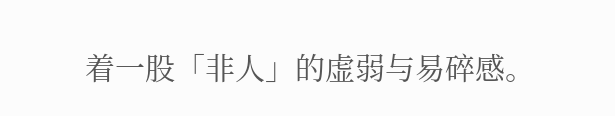着一股「非人」的虚弱与易碎感。